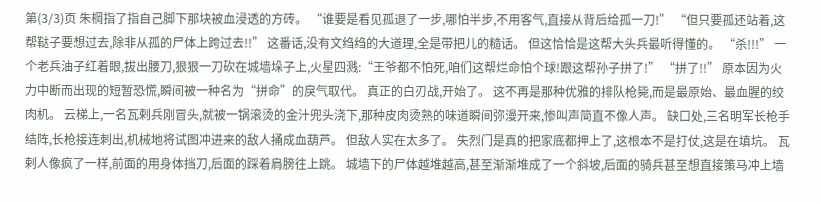第(3/3)页 朱棡指了指自己脚下那块被血浸透的方砖。 “谁要是看见孤退了一步,哪怕半步,不用客气,直接从背后给孤一刀!” “但只要孤还站着,这帮鞑子要想过去,除非从孤的尸体上跨过去!!” 这番话,没有文绉绉的大道理,全是带把儿的糙话。 但这恰恰是这帮大头兵最听得懂的。 “杀!!!” 一个老兵油子红着眼,拔出腰刀,狠狠一刀砍在城墙垛子上,火星四溅:“王爷都不怕死,咱们这帮烂命怕个球!跟这帮孙子拼了!” “拼了!!” 原本因为火力中断而出现的短暂恐慌,瞬间被一种名为“拼命”的戾气取代。 真正的白刃战,开始了。 这不再是那种优雅的排队枪毙,而是最原始、最血腥的绞肉机。 云梯上,一名瓦剌兵刚冒头,就被一锅滚烫的金汁兜头浇下,那种皮肉烫熟的味道瞬间弥漫开来,惨叫声简直不像人声。 缺口处,三名明军长枪手结阵,长枪接连刺出,机械地将试图冲进来的敌人捅成血葫芦。 但敌人实在太多了。 失烈门是真的把家底都押上了,这根本不是打仗,这是在填坑。 瓦剌人像疯了一样,前面的用身体挡刀,后面的踩着肩膀往上跳。 城墙下的尸体越堆越高,甚至渐渐堆成了一个斜坡,后面的骑兵甚至想直接策马冲上墙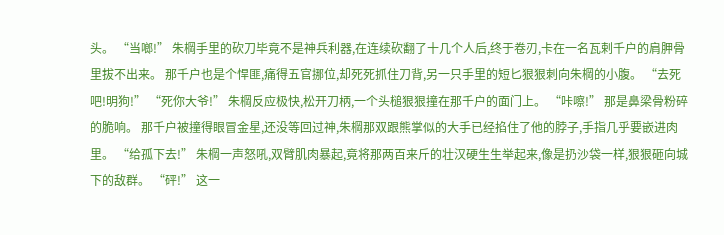头。 “当啷!” 朱棡手里的砍刀毕竟不是神兵利器,在连续砍翻了十几个人后,终于卷刃,卡在一名瓦剌千户的肩胛骨里拔不出来。 那千户也是个悍匪,痛得五官挪位,却死死抓住刀背,另一只手里的短匕狠狠刺向朱棡的小腹。 “去死吧!明狗!” “死你大爷!” 朱棡反应极快,松开刀柄,一个头槌狠狠撞在那千户的面门上。 “咔嚓!” 那是鼻梁骨粉碎的脆响。 那千户被撞得眼冒金星,还没等回过神,朱棡那双跟熊掌似的大手已经掐住了他的脖子,手指几乎要嵌进肉里。 “给孤下去!” 朱棡一声怒吼,双臂肌肉暴起,竟将那两百来斤的壮汉硬生生举起来,像是扔沙袋一样,狠狠砸向城下的敌群。 “砰!” 这一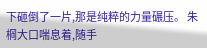下砸倒了一片,那是纯粹的力量碾压。 朱棡大口喘息着,随手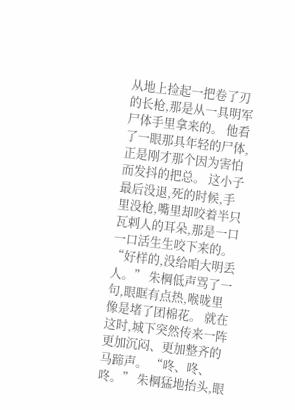从地上捡起一把卷了刃的长枪,那是从一具明军尸体手里拿来的。 他看了一眼那具年轻的尸体,正是刚才那个因为害怕而发抖的把总。 这小子最后没退,死的时候,手里没枪,嘴里却咬着半只瓦剌人的耳朵,那是一口一口活生生咬下来的。 “好样的,没给咱大明丢人。” 朱棡低声骂了一句,眼眶有点热,喉咙里像是堵了团棉花。 就在这时,城下突然传来一阵更加沉闷、更加整齐的马蹄声。 “咚、咚、咚。” 朱棡猛地抬头,眼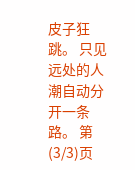皮子狂跳。 只见远处的人潮自动分开一条路。 第(3/3)页